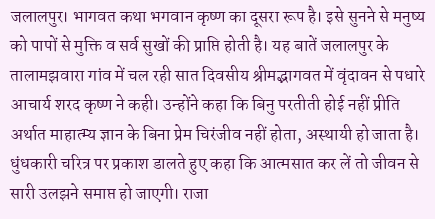जलालपुर। भागवत कथा भगवान कृष्ण का दूसरा रूप है। इसे सुनने से मनुष्य को पापों से मुक्ति व सर्व सुखों की प्राप्ति होती है। यह बातें जलालपुर के तालामझवारा गांव में चल रही सात दिवसीय श्रीमद्भागवत में वृंदावन से पधारे आचार्य शरद कृष्ण ने कही। उन्होंने कहा कि बिनु परतीती होई नहीं प्रीति अर्थात माहात्म्य ज्ञान के बिना प्रेम चिरंजीव नहीं होता, अस्थायी हो जाता है। धुंधकारी चरित्र पर प्रकाश डालते हुए कहा कि आत्मसात कर लें तो जीवन से सारी उलझने समाप्त हो जाएगी। राजा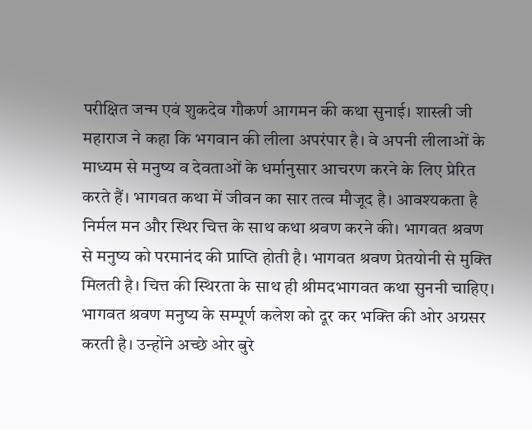परीक्षित जन्म एवं शुकदेव गौकर्ण आगमन की कथा सुनाई। शास्त्री जी महाराज ने कहा कि भगवान की लीला अपरंपार है। वे अपनी लीलाओं के माध्यम से मनुष्य व देवताओं के धर्मानुसार आचरण करने के लिए प्रेरित करते हैं। भागवत कथा में जीवन का सार तत्व मौजूद है। आवश्यकता है निर्मल मन और स्थिर चित्त के साथ कथा श्रवण करने की। भागवत श्रवण से मनुष्य को परमानंद की प्राप्ति होती है। भागवत श्रवण प्रेतयोनी से मुक्ति मिलती है। चित्त की स्थिरता के साथ ही श्रीमदभागवत कथा सुननी चाहिए। भागवत श्रवण मनुष्य के सम्पूर्ण कलेश को दूर कर भक्ति की ओर अग्रसर करती है। उन्होंने अच्छे ओर बुरे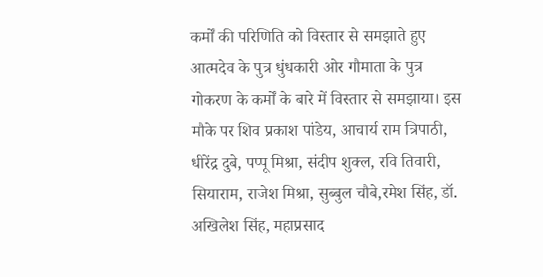कर्मों की परिणिति को विस्तार से समझाते हुए आत्मदेव के पुत्र धुंधकारी ओर गौमाता के पुत्र गोकरण के कर्मों के बारे में विस्तार से समझाया। इस मौके पर शिव प्रकाश पांडेय, आचार्य राम त्रिपाठी, धीरेंद्र दुबे, पप्पू मिश्रा, संदीप शुक्ल, रवि तिवारी, सियाराम, राजेश मिश्रा, सुब्बुल चौबे,रमेश सिंह, डॉ. अखिलेश सिंह, महाप्रसाद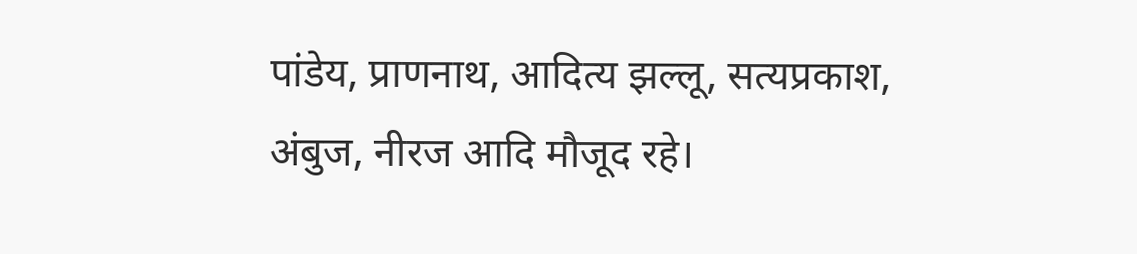पांडेय, प्राणनाथ, आदित्य झल्लू, सत्यप्रकाश, अंबुज, नीरज आदि मौजूद रहे।